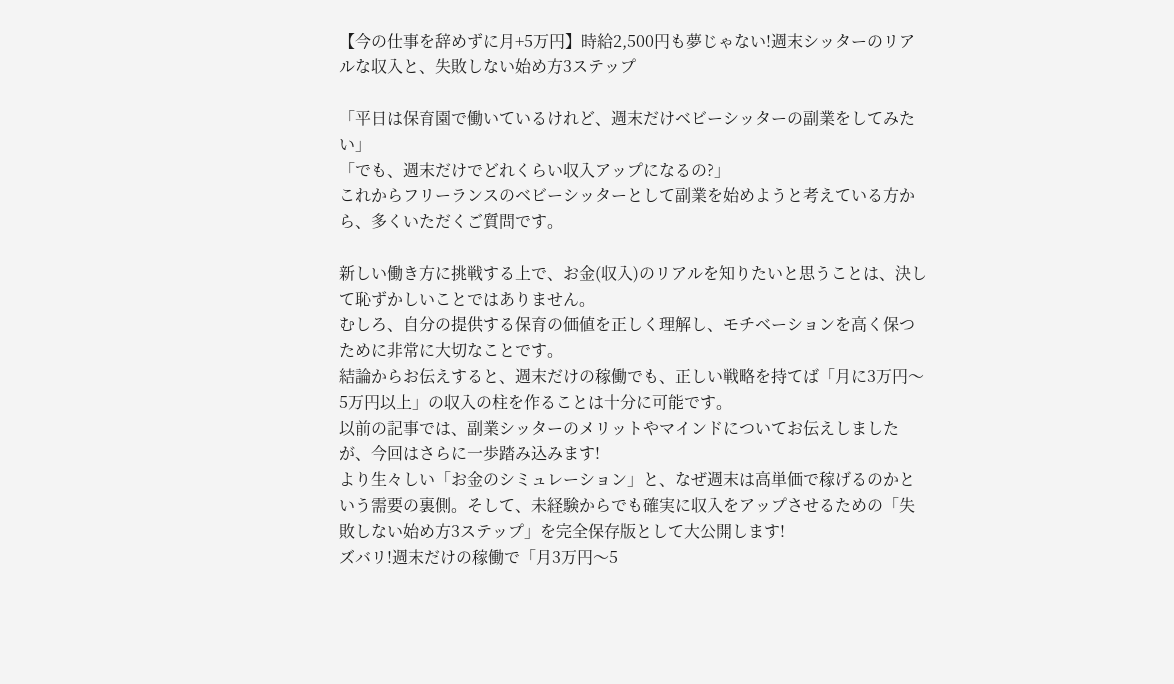【今の仕事を辞めずに月+5万円】時給2,500円も夢じゃない!週末シッターのリアルな収入と、失敗しない始め方3ステップ

「平日は保育園で働いているけれど、週末だけベビーシッターの副業をしてみたい」
「でも、週末だけでどれくらい収入アップになるの?」
これからフリーランスのベビーシッターとして副業を始めようと考えている方から、多くいただくご質問です。

新しい働き方に挑戦する上で、お金(収入)のリアルを知りたいと思うことは、決して恥ずかしいことではありません。
むしろ、自分の提供する保育の価値を正しく理解し、モチベーションを高く保つために非常に大切なことです。
結論からお伝えすると、週末だけの稼働でも、正しい戦略を持てば「月に3万円〜5万円以上」の収入の柱を作ることは十分に可能です。
以前の記事では、副業シッターのメリットやマインドについてお伝えしましたが、今回はさらに一歩踏み込みます!
より生々しい「お金のシミュレーション」と、なぜ週末は高単価で稼げるのかという需要の裏側。そして、未経験からでも確実に収入をアップさせるための「失敗しない始め方3ステップ」を完全保存版として大公開します!
ズバリ!週末だけの稼働で「月3万円〜5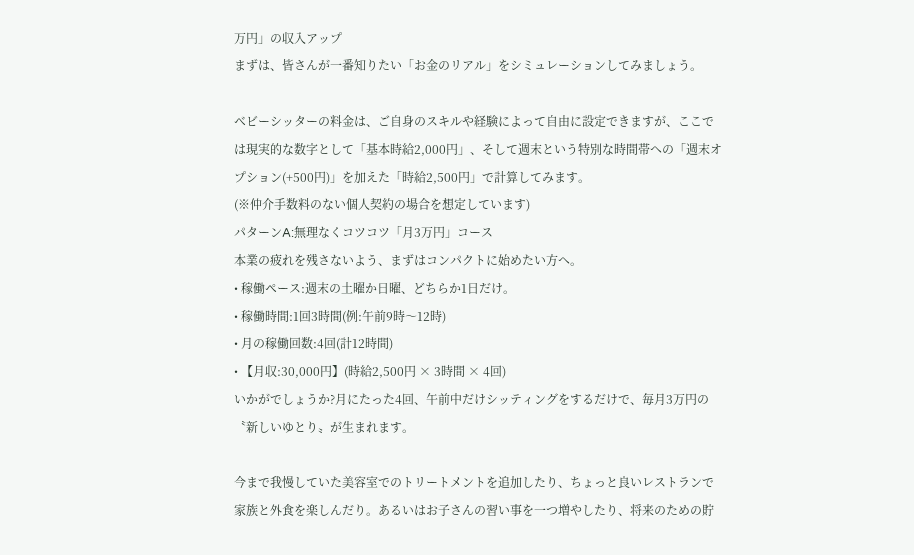万円」の収入アップ
まずは、皆さんが一番知りたい「お金のリアル」をシミュレーションしてみましょう。

ベビーシッターの料金は、ご自身のスキルや経験によって自由に設定できますが、ここでは現実的な数字として「基本時給2,000円」、そして週末という特別な時間帯への「週末オプション(+500円)」を加えた「時給2,500円」で計算してみます。
(※仲介手数料のない個人契約の場合を想定しています)
パターンA:無理なくコツコツ「月3万円」コース
本業の疲れを残さないよう、まずはコンパクトに始めたい方へ。
• 稼働ペース:週末の土曜か日曜、どちらか1日だけ。
• 稼働時間:1回3時間(例:午前9時〜12時)
• 月の稼働回数:4回(計12時間)
• 【月収:30,000円】(時給2,500円 × 3時間 × 4回)
いかがでしょうか?月にたった4回、午前中だけシッティングをするだけで、毎月3万円の〝新しいゆとり〟が生まれます。

今まで我慢していた美容室でのトリートメントを追加したり、ちょっと良いレストランで家族と外食を楽しんだり。あるいはお子さんの習い事を一つ増やしたり、将来のための貯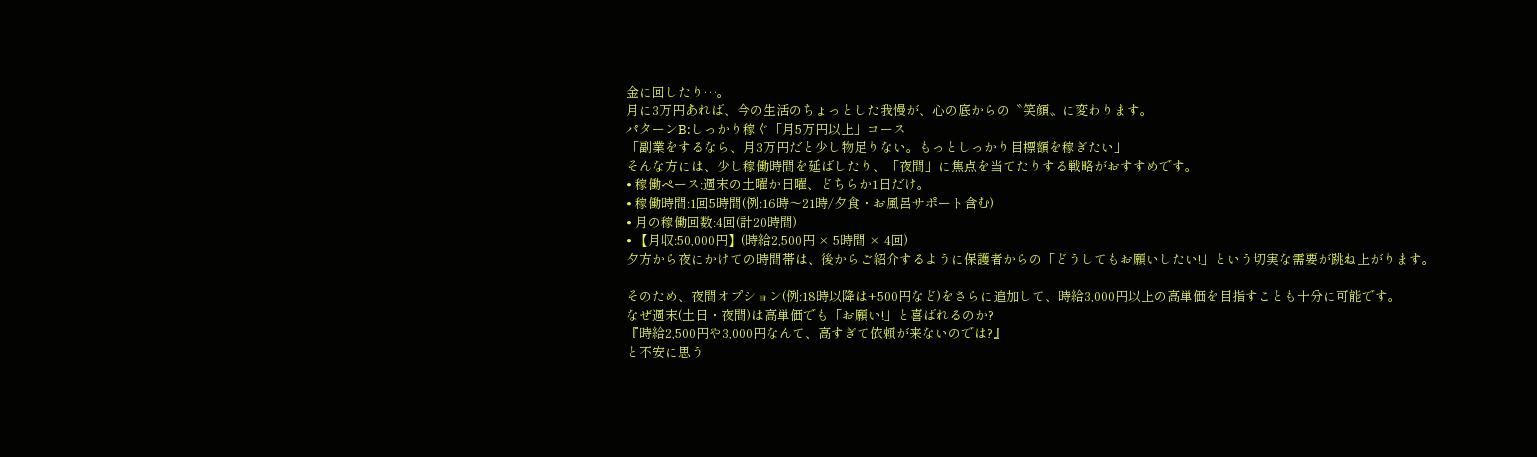金に回したり…。
月に3万円あれば、今の生活のちょっとした我慢が、心の底からの〝笑顔〟に変わります。
パターンB:しっかり稼ぐ「月5万円以上」コース
「副業をするなら、月3万円だと少し物足りない。もっとしっかり目標額を稼ぎたい」
そんな方には、少し稼働時間を延ばしたり、「夜間」に焦点を当てたりする戦略がおすすめです。
• 稼働ペース:週末の土曜か日曜、どちらか1日だけ。
• 稼働時間:1回5時間(例:16時〜21時/夕食・お風呂サポート含む)
• 月の稼働回数:4回(計20時間)
• 【月収:50,000円】(時給2,500円 × 5時間 × 4回)
夕方から夜にかけての時間帯は、後からご紹介するように保護者からの「どうしてもお願いしたい!」という切実な需要が跳ね上がります。

そのため、夜間オプション(例:18時以降は+500円など)をさらに追加して、時給3,000円以上の高単価を目指すことも十分に可能です。
なぜ週末(土日・夜間)は高単価でも「お願い!」と喜ばれるのか?
『時給2,500円や3,000円なんて、高すぎて依頼が来ないのでは?』
と不安に思う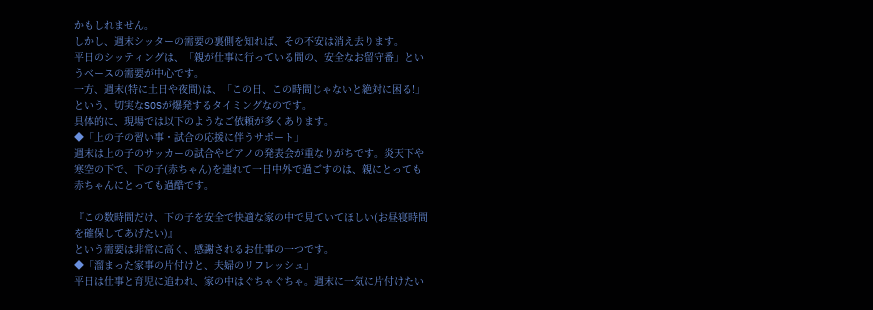かもしれません。
しかし、週末シッターの需要の裏側を知れば、その不安は消え去ります。
平日のシッティングは、「親が仕事に行っている間の、安全なお留守番」というベースの需要が中心です。
一方、週末(特に土日や夜間)は、「この日、この時間じゃないと絶対に困る!」という、切実なSOSが爆発するタイミングなのです。
具体的に、現場では以下のようなご依頼が多くあります。
◆「上の子の習い事・試合の応援に伴うサポート」
週末は上の子のサッカーの試合やピアノの発表会が重なりがちです。炎天下や寒空の下で、下の子(赤ちゃん)を連れて一日中外で過ごすのは、親にとっても赤ちゃんにとっても過酷です。

『この数時間だけ、下の子を安全で快適な家の中で見ていてほしい(お昼寝時間を確保してあげたい)』
という需要は非常に高く、感謝されるお仕事の一つです。
◆「溜まった家事の片付けと、夫婦のリフレッシュ」
平日は仕事と育児に追われ、家の中はぐちゃぐちゃ。週末に一気に片付けたい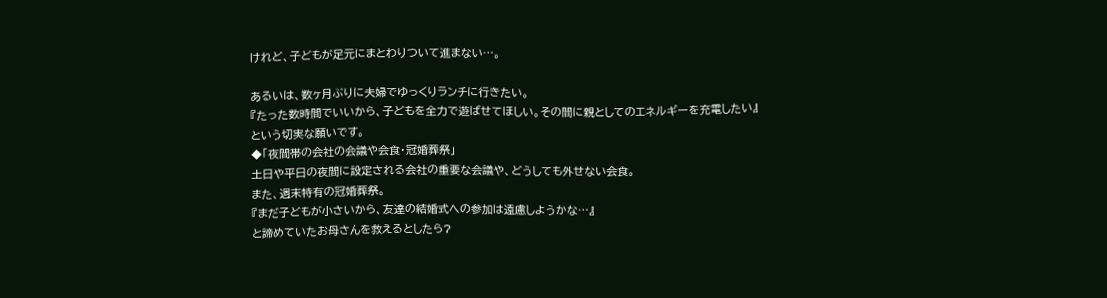けれど、子どもが足元にまとわりついて進まない…。

あるいは、数ヶ月ぶりに夫婦でゆっくりランチに行きたい。
『たった数時間でいいから、子どもを全力で遊ばせてほしい。その間に親としてのエネルギーを充電したい』
という切実な願いです。
◆「夜間帯の会社の会議や会食・冠婚葬祭」
土日や平日の夜間に設定される会社の重要な会議や、どうしても外せない会食。
また、週末特有の冠婚葬祭。
『まだ子どもが小さいから、友達の結婚式への参加は遠慮しようかな…』
と諦めていたお母さんを救えるとしたら?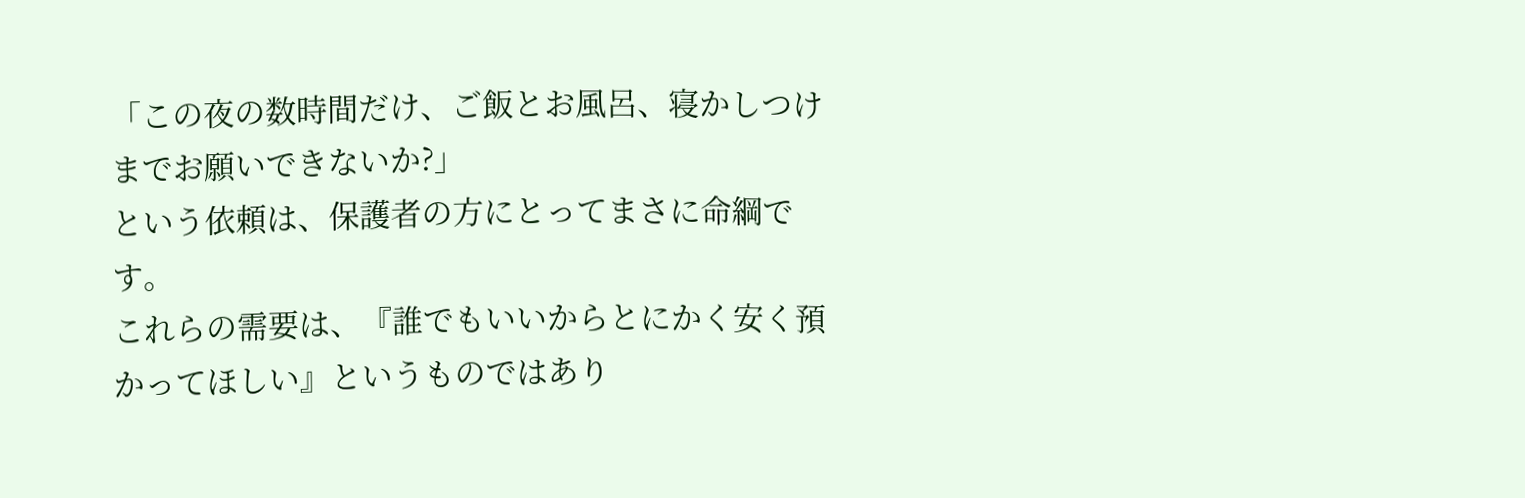「この夜の数時間だけ、ご飯とお風呂、寝かしつけまでお願いできないか?」
という依頼は、保護者の方にとってまさに命綱です。
これらの需要は、『誰でもいいからとにかく安く預かってほしい』というものではあり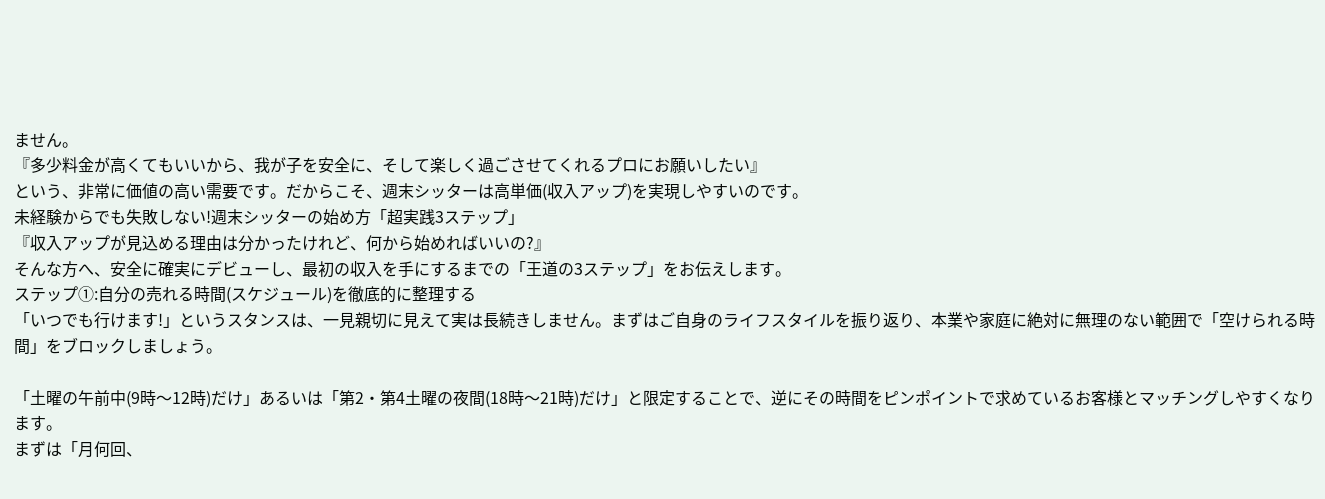ません。
『多少料金が高くてもいいから、我が子を安全に、そして楽しく過ごさせてくれるプロにお願いしたい』
という、非常に価値の高い需要です。だからこそ、週末シッターは高単価(収入アップ)を実現しやすいのです。
未経験からでも失敗しない!週末シッターの始め方「超実践3ステップ」
『収入アップが見込める理由は分かったけれど、何から始めればいいの?』
そんな方へ、安全に確実にデビューし、最初の収入を手にするまでの「王道の3ステップ」をお伝えします。
ステップ①:自分の売れる時間(スケジュール)を徹底的に整理する
「いつでも行けます!」というスタンスは、一見親切に見えて実は長続きしません。まずはご自身のライフスタイルを振り返り、本業や家庭に絶対に無理のない範囲で「空けられる時間」をブロックしましょう。

「土曜の午前中(9時〜12時)だけ」あるいは「第2・第4土曜の夜間(18時〜21時)だけ」と限定することで、逆にその時間をピンポイントで求めているお客様とマッチングしやすくなります。
まずは「月何回、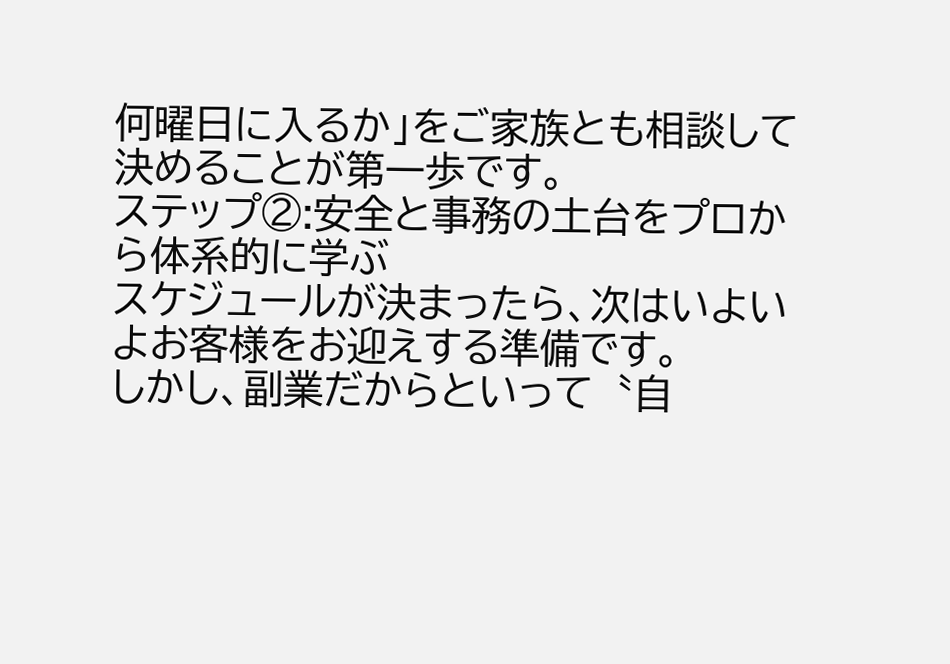何曜日に入るか」をご家族とも相談して決めることが第一歩です。
ステップ②:安全と事務の土台をプロから体系的に学ぶ
スケジュールが決まったら、次はいよいよお客様をお迎えする準備です。
しかし、副業だからといって〝自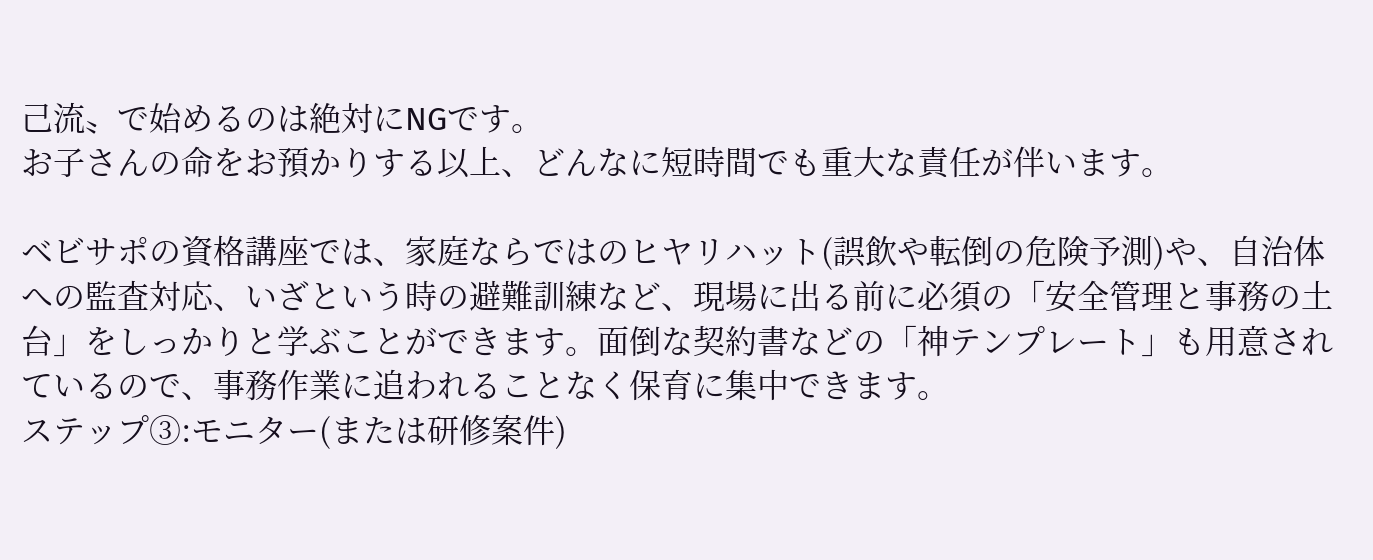己流〟で始めるのは絶対にNGです。
お子さんの命をお預かりする以上、どんなに短時間でも重大な責任が伴います。

ベビサポの資格講座では、家庭ならではのヒヤリハット(誤飲や転倒の危険予測)や、自治体への監査対応、いざという時の避難訓練など、現場に出る前に必須の「安全管理と事務の土台」をしっかりと学ぶことができます。面倒な契約書などの「神テンプレート」も用意されているので、事務作業に追われることなく保育に集中できます。
ステップ③:モニター(または研修案件)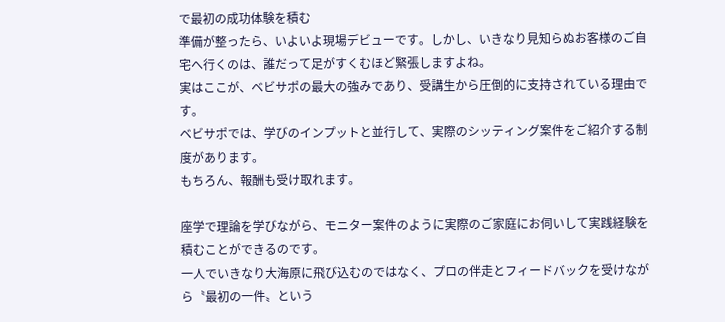で最初の成功体験を積む
準備が整ったら、いよいよ現場デビューです。しかし、いきなり見知らぬお客様のご自宅へ行くのは、誰だって足がすくむほど緊張しますよね。
実はここが、ベビサポの最大の強みであり、受講生から圧倒的に支持されている理由です。
ベビサポでは、学びのインプットと並行して、実際のシッティング案件をご紹介する制度があります。
もちろん、報酬も受け取れます。

座学で理論を学びながら、モニター案件のように実際のご家庭にお伺いして実践経験を積むことができるのです。
一人でいきなり大海原に飛び込むのではなく、プロの伴走とフィードバックを受けながら〝最初の一件〟という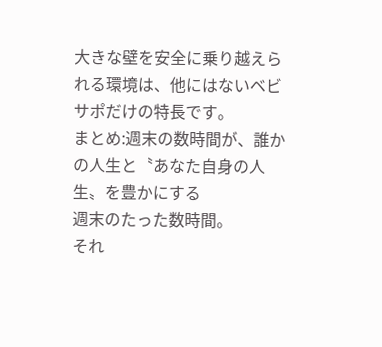大きな壁を安全に乗り越えられる環境は、他にはないベビサポだけの特長です。
まとめ:週末の数時間が、誰かの人生と〝あなた自身の人生〟を豊かにする
週末のたった数時間。
それ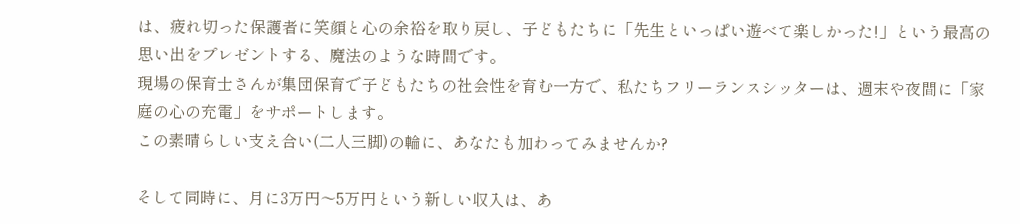は、疲れ切った保護者に笑顔と心の余裕を取り戻し、子どもたちに「先生といっぱい遊べて楽しかった!」という最高の思い出をプレゼントする、魔法のような時間です。
現場の保育士さんが集団保育で子どもたちの社会性を育む一方で、私たちフリーランスシッターは、週末や夜間に「家庭の心の充電」をサポートします。
この素晴らしい支え合い(二人三脚)の輪に、あなたも加わってみませんか?

そして同時に、月に3万円〜5万円という新しい収入は、あ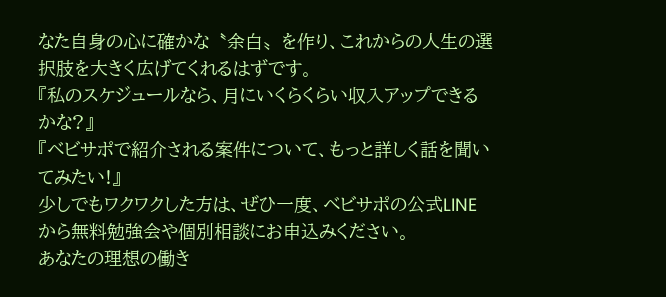なた自身の心に確かな〝余白〟を作り、これからの人生の選択肢を大きく広げてくれるはずです。
『私のスケジュールなら、月にいくらくらい収入アップできるかな?』
『ベビサポで紹介される案件について、もっと詳しく話を聞いてみたい!』
少しでもワクワクした方は、ぜひ一度、ベビサポの公式LINEから無料勉強会や個別相談にお申込みください。
あなたの理想の働き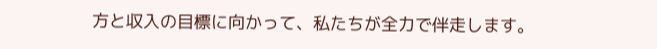方と収入の目標に向かって、私たちが全力で伴走します。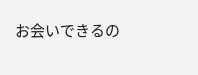お会いできるの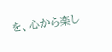を、心から楽し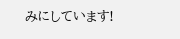みにしています!